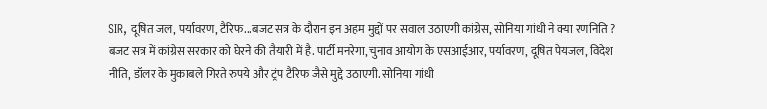SIR, दूषित जल, पर्यावरण, टैरिफ...बजट सत्र के दौरान इन अहम मुद्दों पर सवाल उठाएगी कांग्रेस, सोनिया गांधी ने क्या रणनिति ?
बजट सत्र में कांग्रेस सरकार को घेरने की तैयारी में है. पार्टी मनरेगा, चुनाव आयोग के एसआईआर, पर्यावरण, दूषित पेयजल, विदेश नीति, डॉलर के मुकाबले गिरते रुपये और ट्रंप टैरिफ जैसे मुद्दे उठाएगी. सोनिया गांधी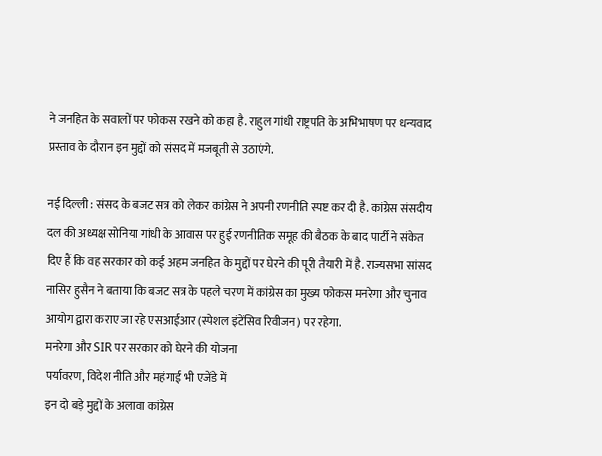ने जनहित के सवालों पर फोकस रखने को कहा है. राहुल गांधी राष्ट्रपति के अभिभाषण पर धन्यवाद प्रस्ताव के दौरान इन मुद्दों को संसद में मजबूती से उठाएंगे.

नई दिल्ली : संसद के बजट सत्र को लेकर कांग्रेस ने अपनी रणनीति स्पष्ट कर दी है. कांग्रेस संसदीय दल की अध्यक्ष सोनिया गांधी के आवास पर हुई रणनीतिक समूह की बैठक के बाद पार्टी ने संकेत दिए हैं कि वह सरकार को कई अहम जनहित के मुद्दों पर घेरने की पूरी तैयारी में है. राज्यसभा सांसद नासिर हुसैन ने बताया कि बजट सत्र के पहले चरण में कांग्रेस का मुख्य फोकस मनरेगा और चुनाव आयोग द्वारा कराए जा रहे एसआईआर (स्पेशल इंटेंसिव रिवीजन) पर रहेगा.
मनरेगा और SIR पर सरकार को घेरने की योजना
पर्यावरण, विदेश नीति और महंगाई भी एजेंडे में
इन दो बड़े मुद्दों के अलावा कांग्रेस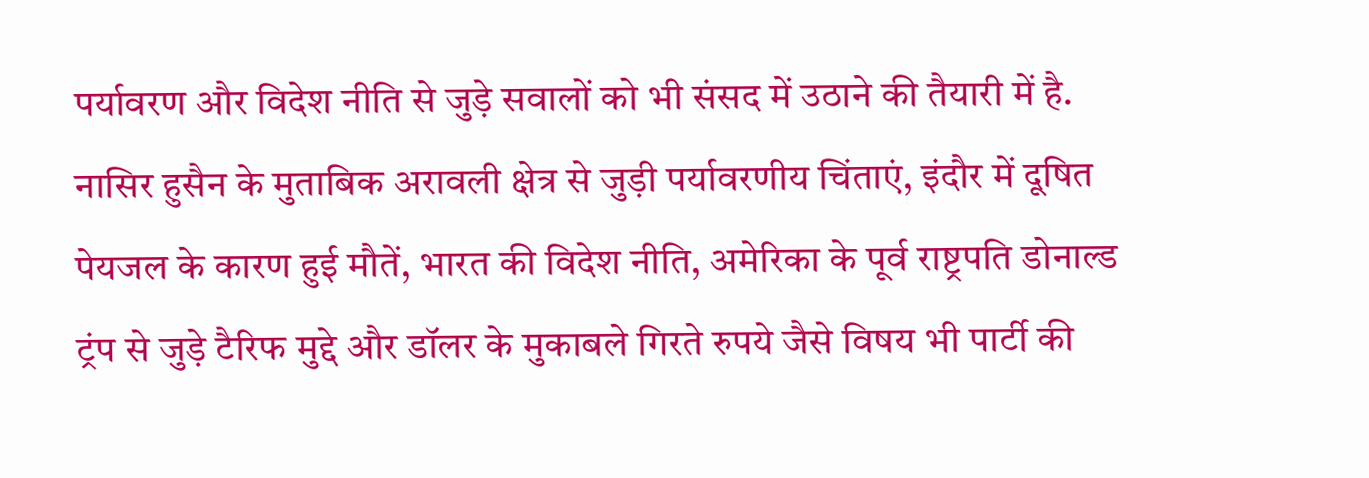पर्यावरण और विदेश नीति से जुड़े सवालों को भी संसद में उठाने की तैयारी में है. नासिर हुसैन के मुताबिक अरावली क्षेत्र से जुड़ी पर्यावरणीय चिंताएं, इंदौर में दूषित पेयजल के कारण हुई मौतें, भारत की विदेश नीति, अमेरिका के पूर्व राष्ट्रपति डोनाल्ड ट्रंप से जुड़े टैरिफ मुद्दे और डॉलर के मुकाबले गिरते रुपये जैसे विषय भी पार्टी की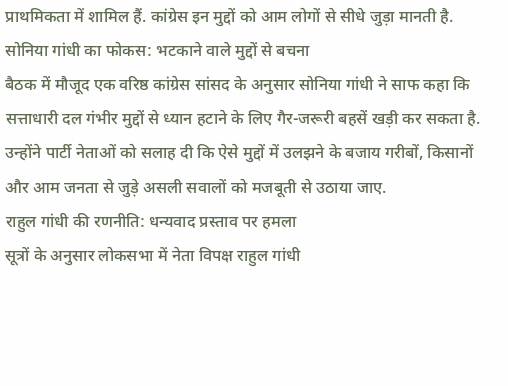प्राथमिकता में शामिल हैं. कांग्रेस इन मुद्दों को आम लोगों से सीधे जुड़ा मानती है.
सोनिया गांधी का फोकस: भटकाने वाले मुद्दों से बचना
बैठक में मौजूद एक वरिष्ठ कांग्रेस सांसद के अनुसार सोनिया गांधी ने साफ कहा कि सत्ताधारी दल गंभीर मुद्दों से ध्यान हटाने के लिए गैर-जरूरी बहसें खड़ी कर सकता है. उन्होंने पार्टी नेताओं को सलाह दी कि ऐसे मुद्दों में उलझने के बजाय गरीबों, किसानों और आम जनता से जुड़े असली सवालों को मजबूती से उठाया जाए.
राहुल गांधी की रणनीति: धन्यवाद प्रस्ताव पर हमला
सूत्रों के अनुसार लोकसभा में नेता विपक्ष राहुल गांधी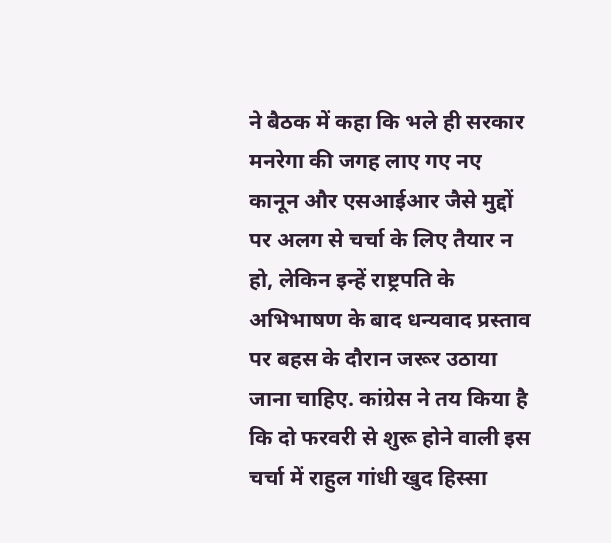ने बैठक में कहा कि भले ही सरकार मनरेगा की जगह लाए गए नए कानून और एसआईआर जैसे मुद्दों पर अलग से चर्चा के लिए तैयार न हो, लेकिन इन्हें राष्ट्रपति के अभिभाषण के बाद धन्यवाद प्रस्ताव पर बहस के दौरान जरूर उठाया जाना चाहिए. कांग्रेस ने तय किया है कि दो फरवरी से शुरू होने वाली इस चर्चा में राहुल गांधी खुद हिस्सा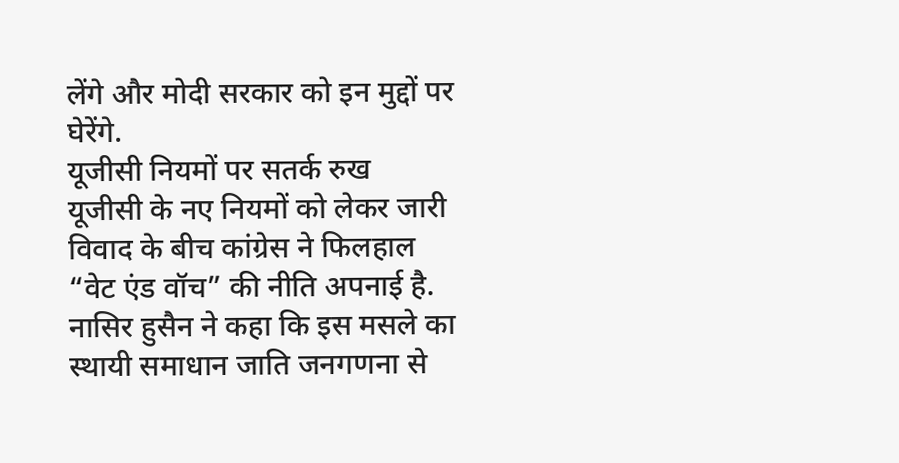लेंगे और मोदी सरकार को इन मुद्दों पर घेरेंगे.
यूजीसी नियमों पर सतर्क रुख
यूजीसी के नए नियमों को लेकर जारी विवाद के बीच कांग्रेस ने फिलहाल “वेट एंड वॉच” की नीति अपनाई है. नासिर हुसैन ने कहा कि इस मसले का स्थायी समाधान जाति जनगणना से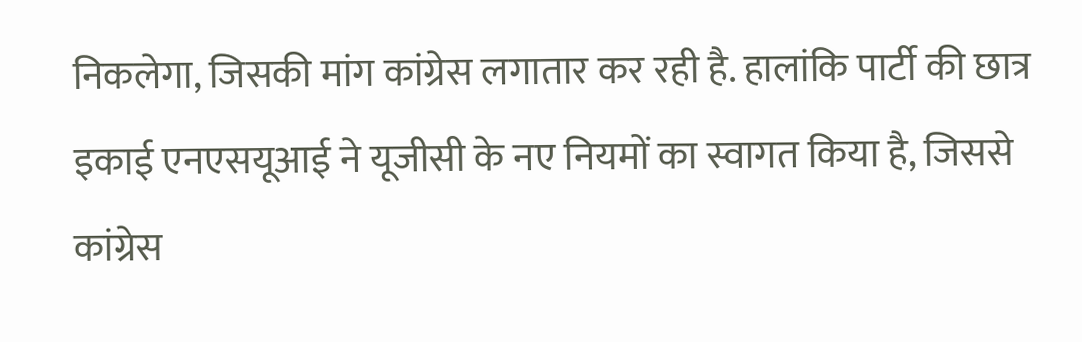निकलेगा, जिसकी मांग कांग्रेस लगातार कर रही है. हालांकि पार्टी की छात्र इकाई एनएसयूआई ने यूजीसी के नए नियमों का स्वागत किया है, जिससे कांग्रेस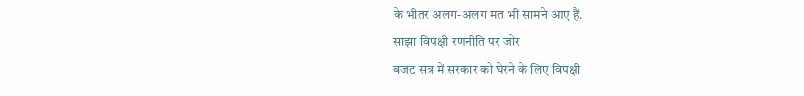के भीतर अलग-अलग मत भी सामने आए हैं.
साझा विपक्षी रणनीति पर जोर
बजट सत्र में सरकार को घेरने के लिए विपक्षी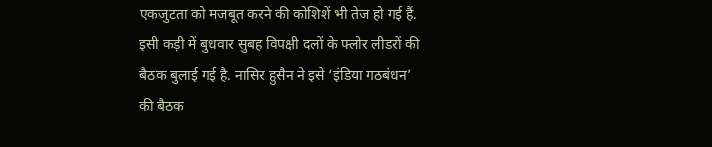एकजुटता को मजबूत करने की कोशिशें भी तेज हो गई हैं. इसी कड़ी में बुधवार सुबह विपक्षी दलों के फ्लोर लीडरों की बैठक बुलाई गई है. नासिर हुसैन ने इसे ‘इंडिया गठबंधन’ की बैठक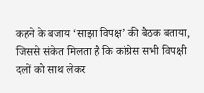कहने के बजाय ‘साझा विपक्ष’ की बैठक बताया, जिससे संकेत मिलता है कि कांग्रेस सभी विपक्षी दलों को साथ लेकर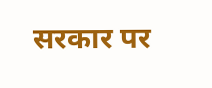सरकार पर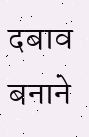दबाव बनाने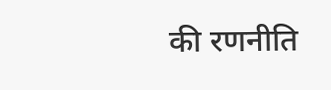की रणनीति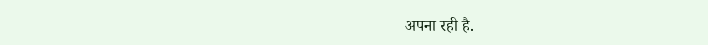अपना रही है.